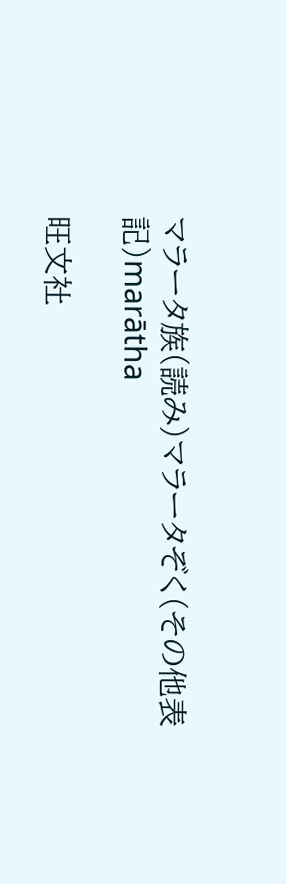マラータ族(読み)マラータぞく(その他表記)marātha

旺文社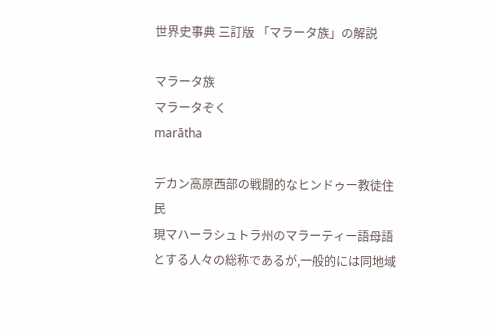世界史事典 三訂版 「マラータ族」の解説

マラータ族
マラータぞく
marātha

デカン高原西部の戦闘的なヒンドゥー教徒住民
現マハーラシュトラ州のマラーティー語母語とする人々の総称であるが,一般的には同地域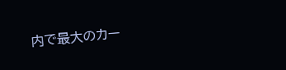内で最大のカー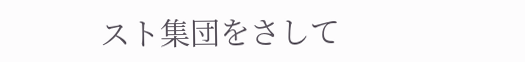スト集団をさして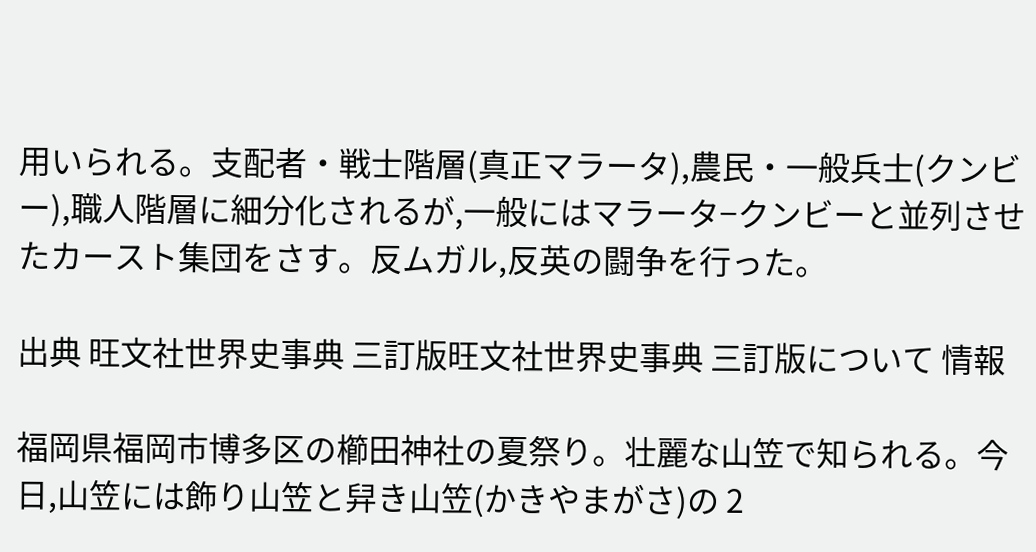用いられる。支配者・戦士階層(真正マラータ),農民・一般兵士(クンビー),職人階層に細分化されるが,一般にはマラータ−クンビーと並列させたカースト集団をさす。反ムガル,反英の闘争を行った。

出典 旺文社世界史事典 三訂版旺文社世界史事典 三訂版について 情報

福岡県福岡市博多区の櫛田神社の夏祭り。壮麗な山笠で知られる。今日,山笠には飾り山笠と舁き山笠(かきやまがさ)の 2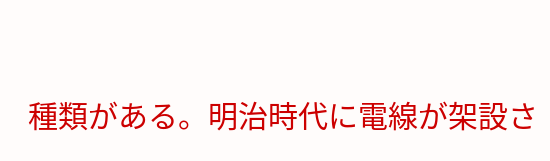種類がある。明治時代に電線が架設さ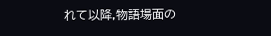れて以降,物語場面の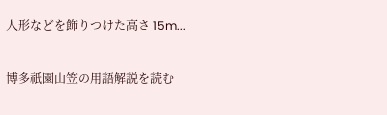人形などを飾りつけた高さ 15m...

博多祇園山笠の用語解説を読む